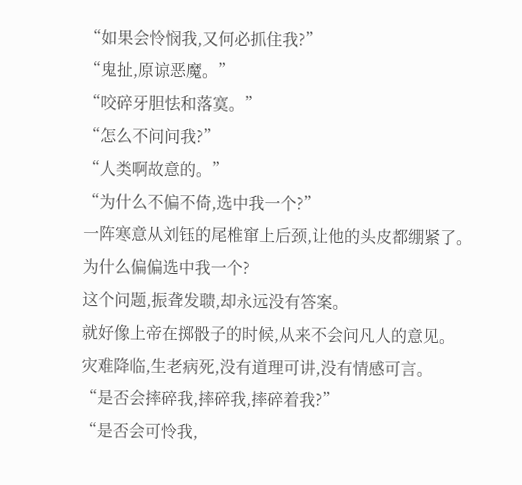“如果会怜悯我,又何必抓住我?”
“鬼扯,原谅恶魔。”
“咬碎牙胆怯和落寞。”
“怎么不问问我?”
“人类啊故意的。”
“为什么不偏不倚,选中我一个?”
一阵寒意从刘钰的尾椎窜上后颈,让他的头皮都绷紧了。
为什么偏偏选中我一个?
这个问题,振聋发聩,却永远没有答案。
就好像上帝在掷骰子的时候,从来不会问凡人的意见。
灾难降临,生老病死,没有道理可讲,没有情感可言。
“是否会摔碎我,摔碎我,摔碎着我?”
“是否会可怜我,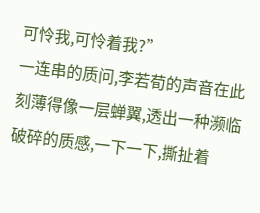可怜我,可怜着我?”
一连串的质问,李若荀的声音在此刻薄得像一层蝉翼,透出一种濒临破碎的质感,一下一下,撕扯着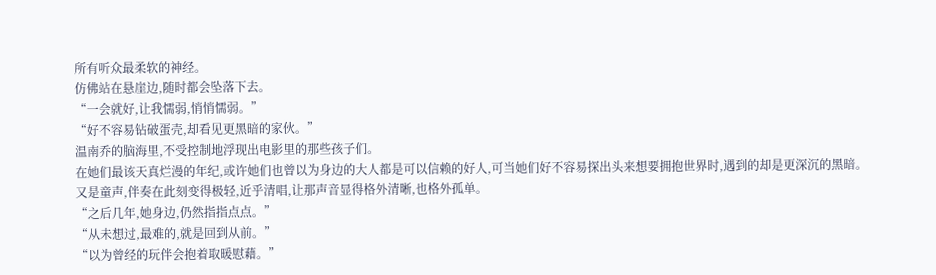所有听众最柔软的神经。
仿佛站在悬崖边,随时都会坠落下去。
“一会就好,让我懦弱,悄悄懦弱。”
“好不容易钻破蛋壳,却看见更黑暗的家伙。”
温南乔的脑海里,不受控制地浮现出电影里的那些孩子们。
在她们最该天真烂漫的年纪,或许她们也曾以为身边的大人都是可以信赖的好人,可当她们好不容易探出头来想要拥抱世界时,遇到的却是更深沉的黑暗。
又是童声,伴奏在此刻变得极轻,近乎清唱,让那声音显得格外清晰,也格外孤单。
“之后几年,她身边,仍然指指点点。”
“从未想过,最难的,就是回到从前。”
“以为曾经的玩伴会抱着取暖慰藉。”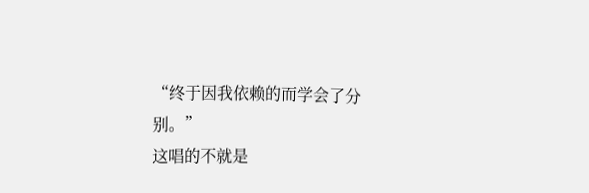“终于因我依赖的而学会了分别。”
这唱的不就是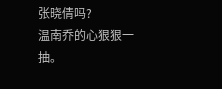张晓倩吗?
温南乔的心狠狠一抽。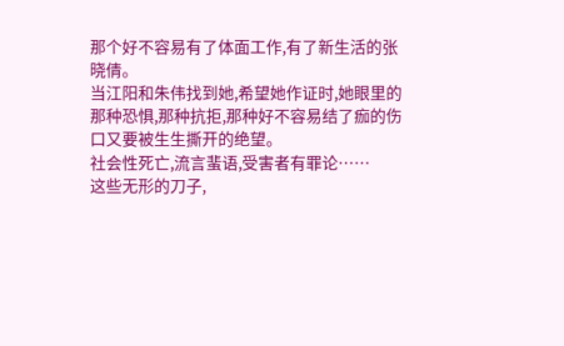那个好不容易有了体面工作,有了新生活的张晓倩。
当江阳和朱伟找到她,希望她作证时,她眼里的那种恐惧,那种抗拒,那种好不容易结了痂的伤口又要被生生撕开的绝望。
社会性死亡,流言蜚语,受害者有罪论……
这些无形的刀子,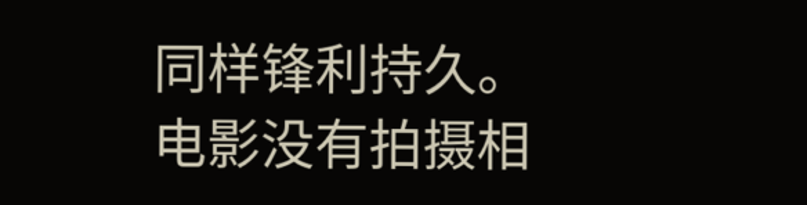同样锋利持久。
电影没有拍摄相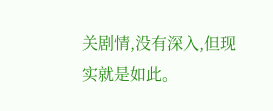关剧情,没有深入,但现实就是如此。